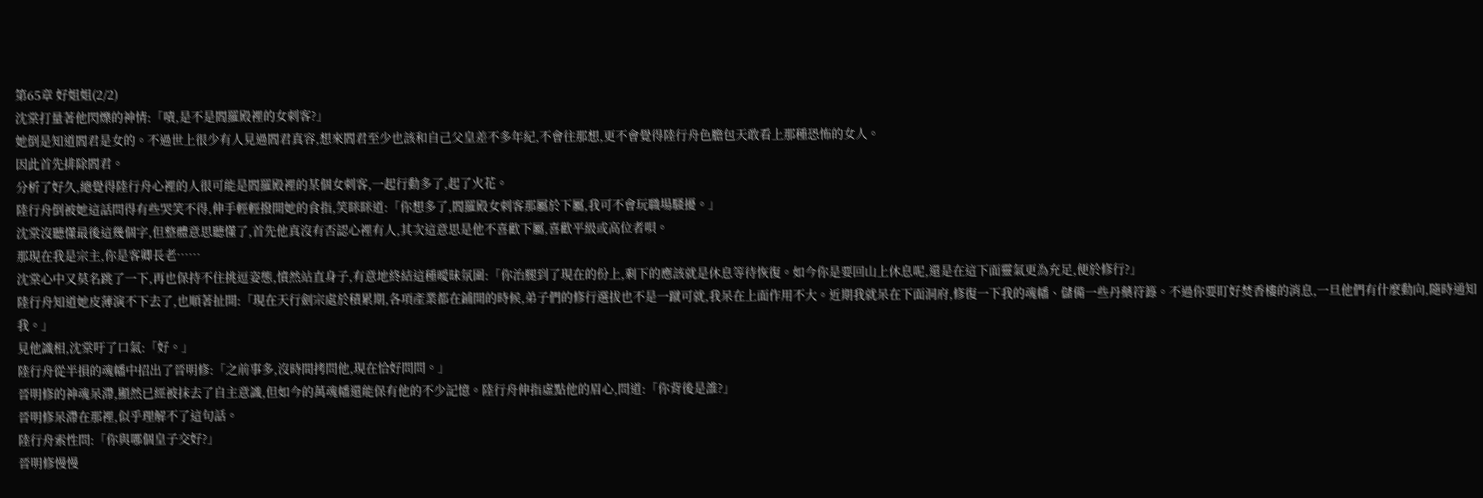第65章 好姐姐(2/2)
沈棠打量著他閃爍的神情:「嘖,是不是閻羅殿裡的女刺客?」
她倒是知道閻君是女的。不過世上很少有人見過閻君真容,想來閻君至少也該和自己父皇差不多年紀,不會往那想,更不會覺得陸行舟色膽包天敢看上那種恐怖的女人。
因此首先排除閻君。
分析了好久,總覺得陸行舟心裡的人很可能是閻羅殿裡的某個女刺客,一起行動多了,起了火花。
陸行舟倒被她這話問得有些哭笑不得,伸手輕輕撥開她的食指,笑眯眯道:「你想多了,閻羅殿女刺客那屬於下屬,我可不會玩職場騷擾。」
沈棠沒聽懂最後這幾個字,但整體意思聽懂了,首先他真沒有否認心裡有人,其次這意思是他不喜歡下屬,喜歡平級或高位者唄。
那現在我是宗主,你是客卿長老……
沈棠心中又莫名跳了一下,再也保持不住挑逗姿態,憤然站直身子,有意地終結這種曖昧氛圍:「你治腿到了現在的份上,剩下的應該就是休息等待恢復。如今你是要回山上休息呢,還是在這下面靈氣更為充足,便於修行?」
陸行舟知道她皮薄演不下去了,也順著扯開:「現在天行劍宗處於積累期,各項產業都在鋪開的時候,弟子們的修行選拔也不是一蹴可就,我呆在上面作用不大。近期我就呆在下面洞府,修復一下我的魂幡、儲備一些丹藥符籙。不過你要盯好焚香樓的消息,一旦他們有什麼動向,隨時通知我。」
見他識相,沈棠吁了口氣:「好。」
陸行舟從半損的魂幡中招出了晉明修:「之前事多,沒時間拷問他,現在恰好問問。」
晉明修的神魂呆滯,顯然已經被抹去了自主意識,但如今的萬魂幡還能保有他的不少記憶。陸行舟伸指虛點他的眉心,問道:「你背後是誰?」
晉明修呆滯在那裡,似乎理解不了這句話。
陸行舟索性問:「你與哪個皇子交好?」
晉明修慢慢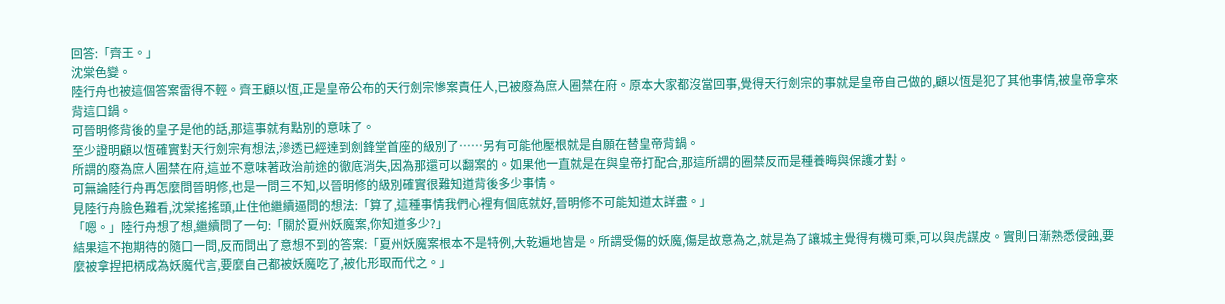回答:「齊王。」
沈棠色變。
陸行舟也被這個答案雷得不輕。齊王顧以恆,正是皇帝公布的天行劍宗慘案責任人,已被廢為庶人圈禁在府。原本大家都沒當回事,覺得天行劍宗的事就是皇帝自己做的,顧以恆是犯了其他事情,被皇帝拿來背這口鍋。
可晉明修背後的皇子是他的話,那這事就有點別的意味了。
至少證明顧以恆確實對天行劍宗有想法,滲透已經達到劍鋒堂首座的級別了……另有可能他壓根就是自願在替皇帝背鍋。
所謂的廢為庶人圈禁在府,這並不意味著政治前途的徹底消失,因為那還可以翻案的。如果他一直就是在與皇帝打配合,那這所謂的圈禁反而是種養晦與保護才對。
可無論陸行舟再怎麼問晉明修,也是一問三不知,以晉明修的級別確實很難知道背後多少事情。
見陸行舟臉色難看,沈棠搖搖頭,止住他繼續逼問的想法:「算了,這種事情我們心裡有個底就好,晉明修不可能知道太詳盡。」
「嗯。」陸行舟想了想,繼續問了一句:「關於夏州妖魔案,你知道多少?」
結果這不抱期待的隨口一問,反而問出了意想不到的答案:「夏州妖魔案根本不是特例,大乾遍地皆是。所謂受傷的妖魔,傷是故意為之,就是為了讓城主覺得有機可乘,可以與虎謀皮。實則日漸熟悉侵蝕,要麼被拿捏把柄成為妖魔代言,要麼自己都被妖魔吃了,被化形取而代之。」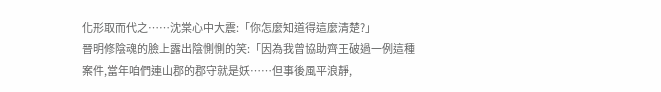化形取而代之……沈棠心中大震:「你怎麼知道得這麼清楚?」
晉明修陰魂的臉上露出陰惻惻的笑:「因為我曾協助齊王破過一例這種案件,當年咱們連山郡的郡守就是妖……但事後風平浪靜,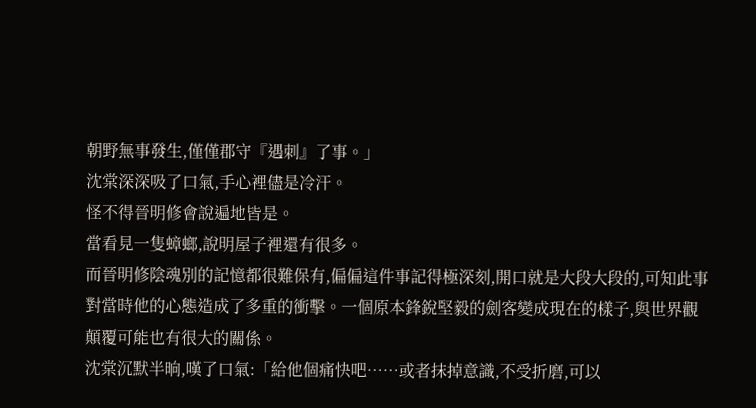朝野無事發生,僅僅郡守『遇刺』了事。」
沈棠深深吸了口氣,手心裡儘是冷汗。
怪不得晉明修會說遍地皆是。
當看見一隻蟑螂,說明屋子裡還有很多。
而晉明修陰魂別的記憶都很難保有,偏偏這件事記得極深刻,開口就是大段大段的,可知此事對當時他的心態造成了多重的衝擊。一個原本鋒銳堅毅的劍客變成現在的樣子,與世界觀顛覆可能也有很大的關係。
沈棠沉默半晌,嘆了口氣:「給他個痛快吧……或者抹掉意識,不受折磨,可以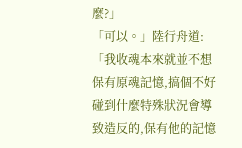麼?」
「可以。」陸行舟道:「我收魂本來就並不想保有原魂記憶,搞個不好碰到什麼特殊狀況會導致造反的,保有他的記憶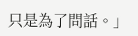只是為了問話。」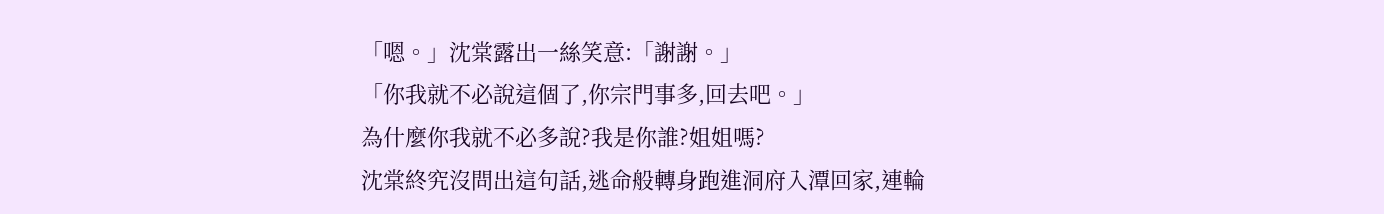「嗯。」沈棠露出一絲笑意:「謝謝。」
「你我就不必說這個了,你宗門事多,回去吧。」
為什麼你我就不必多說?我是你誰?姐姐嗎?
沈棠終究沒問出這句話,逃命般轉身跑進洞府入潭回家,連輪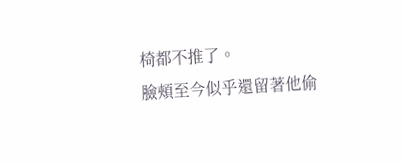椅都不推了。
臉頰至今似乎還留著他偷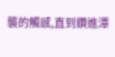襲的觸感,直到鑽進潭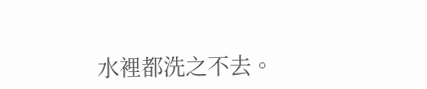水裡都洗之不去。